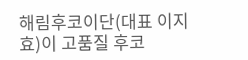해림후코이단(대표 이지효)이 고품질 후코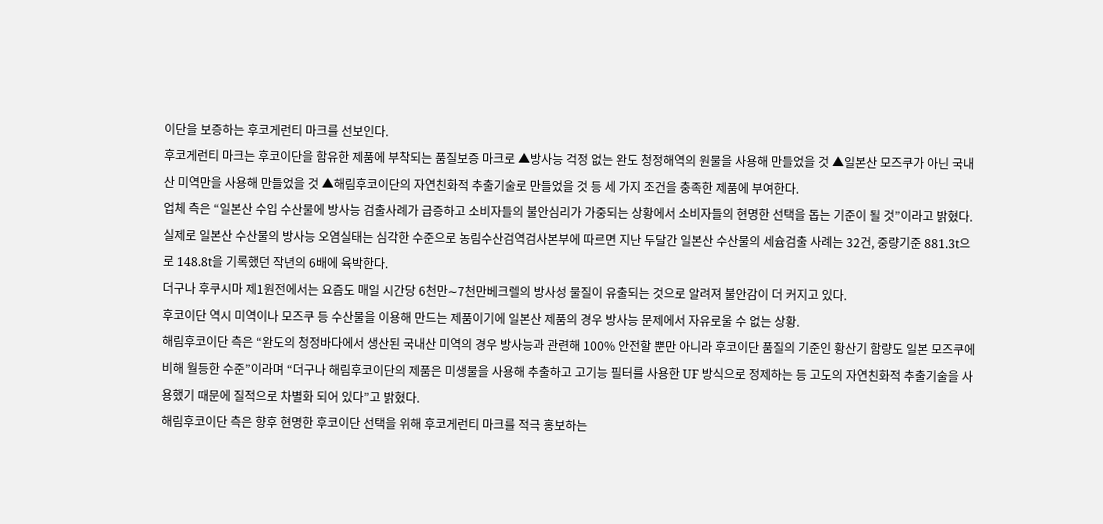이단을 보증하는 후코게런티 마크를 선보인다.
후코게런티 마크는 후코이단을 함유한 제품에 부착되는 품질보증 마크로 ▲방사능 걱정 없는 완도 청정해역의 원물을 사용해 만들었을 것 ▲일본산 모즈쿠가 아닌 국내산 미역만을 사용해 만들었을 것 ▲해림후코이단의 자연친화적 추출기술로 만들었을 것 등 세 가지 조건을 충족한 제품에 부여한다.
업체 측은 “일본산 수입 수산물에 방사능 검출사례가 급증하고 소비자들의 불안심리가 가중되는 상황에서 소비자들의 현명한 선택을 돕는 기준이 될 것”이라고 밝혔다.
실제로 일본산 수산물의 방사능 오염실태는 심각한 수준으로 농림수산검역검사본부에 따르면 지난 두달간 일본산 수산물의 세슘검출 사례는 32건, 중량기준 881.3t으로 148.8t을 기록했던 작년의 6배에 육박한다.
더구나 후쿠시마 제1원전에서는 요즘도 매일 시간당 6천만∼7천만베크렐의 방사성 물질이 유출되는 것으로 알려져 불안감이 더 커지고 있다.
후코이단 역시 미역이나 모즈쿠 등 수산물을 이용해 만드는 제품이기에 일본산 제품의 경우 방사능 문제에서 자유로울 수 없는 상황.
해림후코이단 측은 “완도의 청정바다에서 생산된 국내산 미역의 경우 방사능과 관련해 100% 안전할 뿐만 아니라 후코이단 품질의 기준인 황산기 함량도 일본 모즈쿠에 비해 월등한 수준”이라며 “더구나 해림후코이단의 제품은 미생물을 사용해 추출하고 고기능 필터를 사용한 UF 방식으로 정제하는 등 고도의 자연친화적 추출기술을 사용했기 때문에 질적으로 차별화 되어 있다”고 밝혔다.
해림후코이단 측은 향후 현명한 후코이단 선택을 위해 후코게런티 마크를 적극 홍보하는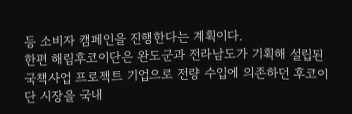등 소비자 캠페인을 진행한다는 계획이다.
한편 해림후코이단은 완도군과 전라남도가 기획해 설립된 국책사업 프로젝트 기업으로 전량 수입에 의존하던 후코이단 시장을 국내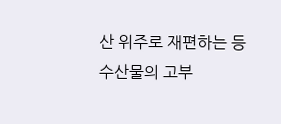산 위주로 재편하는 등 수산물의 고부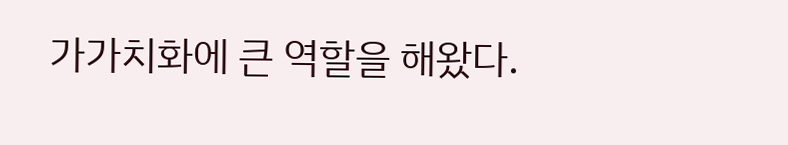가가치화에 큰 역할을 해왔다.